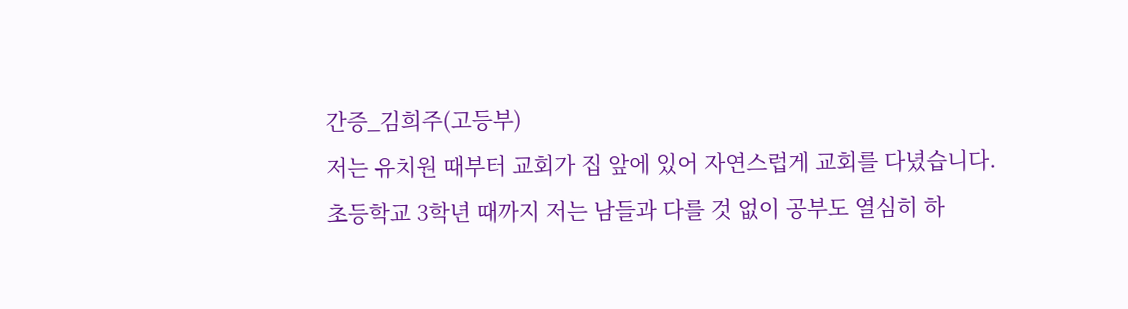간증_김희주(고등부)
저는 유치원 때부터 교회가 집 앞에 있어 자연스럽게 교회를 다녔습니다.
초등학교 3학년 때까지 저는 남들과 다를 것 없이 공부도 열심히 하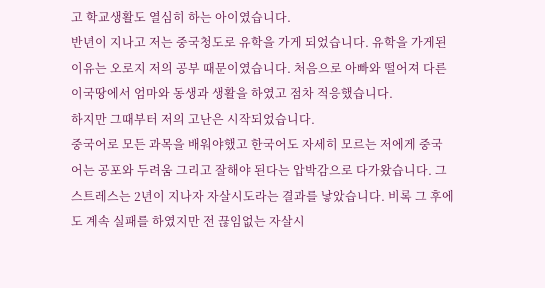고 학교생활도 열심히 하는 아이였습니다.
반년이 지나고 저는 중국청도로 유학을 가게 되었습니다. 유학을 가게된 이유는 오로지 저의 공부 때문이였습니다. 처음으로 아빠와 떨어져 다른 이국땅에서 엄마와 동생과 생활을 하였고 점차 적응했습니다.
하지만 그때부터 저의 고난은 시작되었습니다.
중국어로 모든 과목을 배워야했고 한국어도 자세히 모르는 저에게 중국어는 공포와 두려움 그리고 잘해야 된다는 압박감으로 다가왔습니다. 그 스트레스는 2년이 지나자 자살시도라는 결과를 낳았습니다. 비록 그 후에도 계속 실패를 하였지만 전 끊임없는 자살시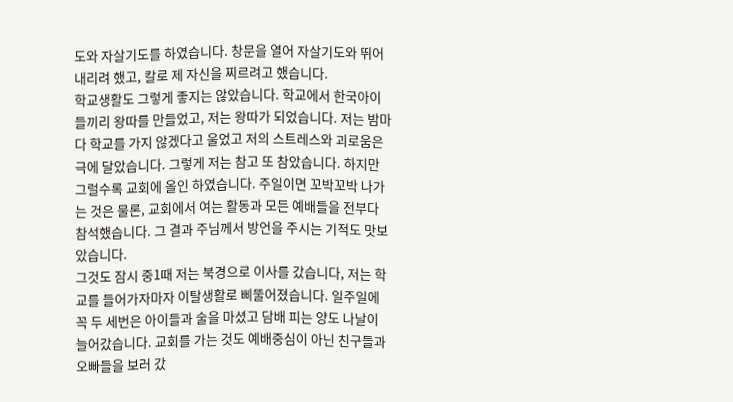도와 자살기도를 하였습니다. 창문을 열어 자살기도와 뛰어 내리려 했고, 칼로 제 자신을 찌르려고 했습니다.
학교생활도 그렇게 좋지는 않았습니다. 학교에서 한국아이들끼리 왕따를 만들었고, 저는 왕따가 되었습니다. 저는 밤마다 학교를 가지 않겠다고 울었고 저의 스트레스와 괴로움은 극에 달았습니다. 그렇게 저는 참고 또 참았습니다. 하지만 그럴수록 교회에 올인 하였습니다. 주일이면 꼬박꼬박 나가는 것은 물론, 교회에서 여는 활동과 모든 예배들을 전부다 참석했습니다. 그 결과 주님께서 방언을 주시는 기적도 맛보았습니다.
그것도 잠시 중1때 저는 북경으로 이사를 갔습니다, 저는 학교를 들어가자마자 이탈생활로 삐뚤어졌습니다. 일주일에 꼭 두 세번은 아이들과 술을 마셨고 담배 피는 양도 나날이 늘어갔습니다. 교회를 가는 것도 예배중심이 아닌 친구들과 오빠들을 보러 갔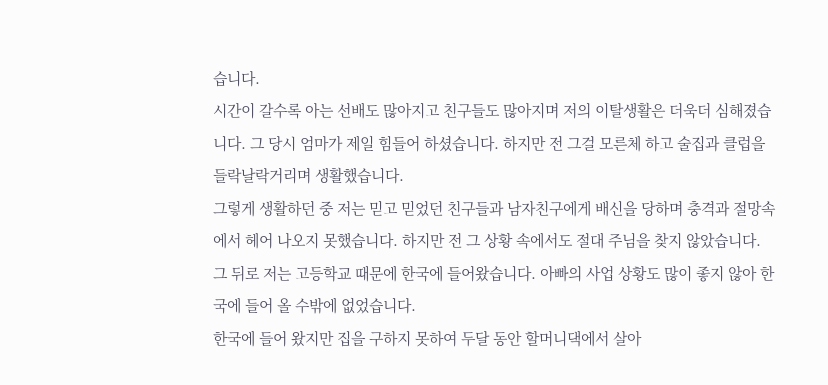습니다.
시간이 갈수록 아는 선배도 많아지고 친구들도 많아지며 저의 이탈생활은 더욱더 심해졌습니다. 그 당시 엄마가 제일 힘들어 하셨습니다. 하지만 전 그걸 모른체 하고 술집과 클럽을 들락날락거리며 생활했습니다.
그렇게 생활하던 중 저는 믿고 믿었던 친구들과 남자친구에게 배신을 당하며 충격과 절망속에서 헤어 나오지 못했습니다. 하지만 전 그 상황 속에서도 절대 주님을 찾지 않았습니다.
그 뒤로 저는 고등학교 때문에 한국에 들어왔습니다. 아빠의 사업 상황도 많이 좋지 않아 한국에 들어 올 수밖에 없었습니다.
한국에 들어 왔지만 집을 구하지 못하여 두달 동안 할머니댁에서 살아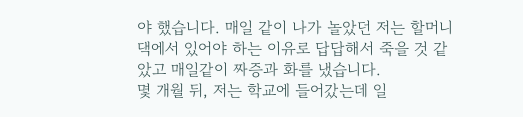야 했습니다. 매일 같이 나가 놀았던 저는 할머니 댁에서 있어야 하는 이유로 답답해서 죽을 것 같았고 매일같이 짜증과 화를 냈습니다.
몇 개월 뒤, 저는 학교에 들어갔는데 일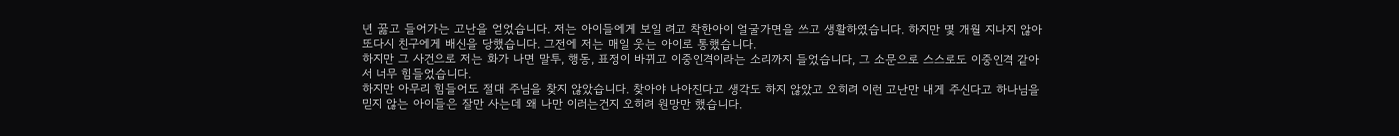년 꿇고 들어가는 고난을 얻었습니다. 저는 아이들에게 보일 려고 착한아이 얼굴가면을 쓰고 생활하였습니다. 하지만 몇 개월 지나지 않아 또다시 친구에게 배신을 당했습니다. 그전에 저는 매일 웃는 아이로 통했습니다.
하지만 그 사건으로 저는 화가 나면 말투, 행동, 표정이 바뀌고 이중인격이라는 소리까지 들었습니다, 그 소문으로 스스로도 이중인격 같아서 너무 힘들었습니다.
하지만 아무리 힘들어도 절대 주님을 찾지 않았습니다. 찾아야 나아진다고 생각도 하지 않았고 오히려 이런 고난만 내게 주신다고 하나님을 믿지 않는 아이들은 잘만 사는데 왜 나만 이러는건지 오히려 원망만 했습니다.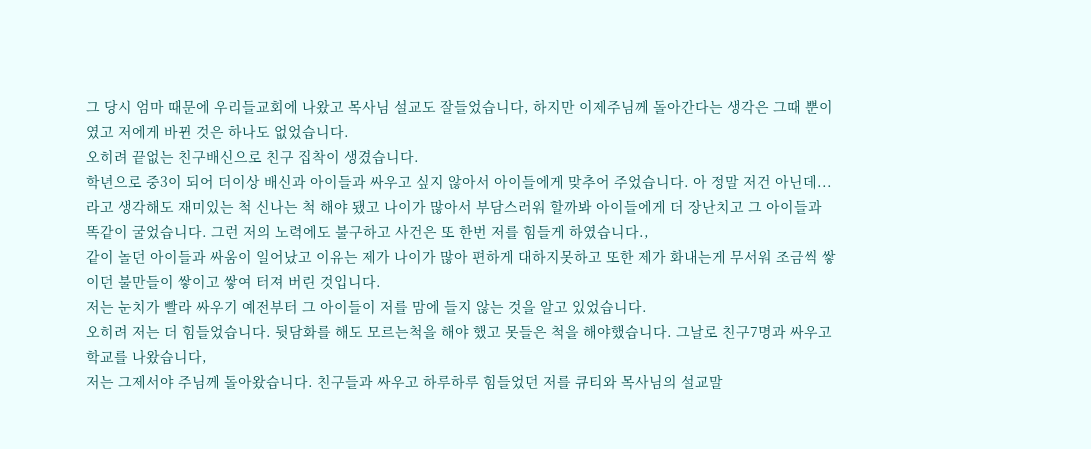그 당시 엄마 때문에 우리들교회에 나왔고 목사님 설교도 잘들었습니다, 하지만 이제주님께 돌아간다는 생각은 그때 뿐이였고 저에게 바뀐 것은 하나도 없었습니다.
오히려 끝없는 친구배신으로 친구 집착이 생겼습니다.
학년으로 중3이 되어 더이상 배신과 아이들과 싸우고 싶지 않아서 아이들에게 맞추어 주었습니다. 아 정말 저건 아닌데... 라고 생각해도 재미있는 척 신나는 척 해야 됐고 나이가 많아서 부담스러워 할까봐 아이들에게 더 장난치고 그 아이들과 똑같이 굴었습니다. 그런 저의 노력에도 불구하고 사건은 또 한번 저를 힘들게 하였습니다.,
같이 놀던 아이들과 싸움이 일어났고 이유는 제가 나이가 많아 편하게 대하지못하고 또한 제가 화내는게 무서워 조금씩 쌓이던 불만들이 쌓이고 쌓여 터져 버린 것입니다.
저는 눈치가 빨라 싸우기 예전부터 그 아이들이 저를 맘에 들지 않는 것을 알고 있었습니다.
오히려 저는 더 힘들었습니다. 뒷담화를 해도 모르는척을 해야 했고 못들은 척을 해야했습니다. 그날로 친구7명과 싸우고 학교를 나왔습니다,
저는 그제서야 주님께 돌아왔습니다. 친구들과 싸우고 하루하루 힘들었던 저를 큐티와 목사님의 설교말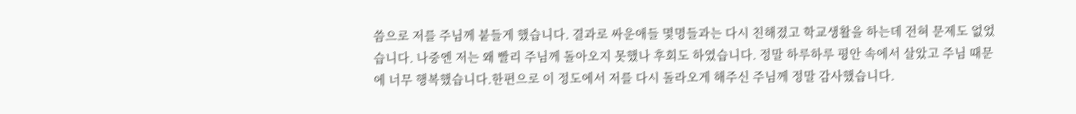씀으로 저를 주님께 붙들게 했습니다. 결과로 싸운애들 몇명들과는 다시 친해졌고 학교생활을 하는데 전혀 문제도 없었습니다. 나중엔 저는 왜 빨리 주님께 돌아오지 못했나 후회도 하였습니다. 정말 하루하루 평안 속에서 살았고 주님 때문에 너무 행복했습니다.한편으로 이 정도에서 저를 다시 돌라오게 해주신 주님께 정말 감사했습니다.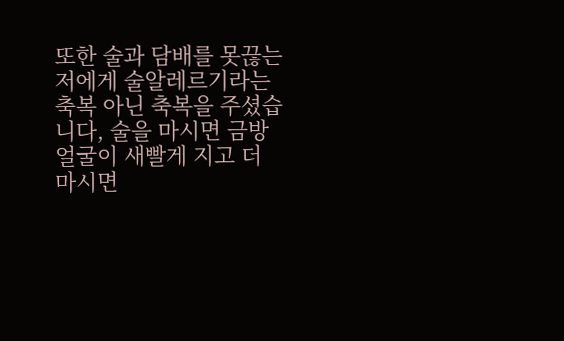또한 술과 담배를 못끊는 저에게 술알레르기라는 축복 아닌 축복을 주셨습니다, 술을 마시면 금방 얼굴이 새빨게 지고 더 마시면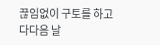끊임없이 구토를 하고 다다음 날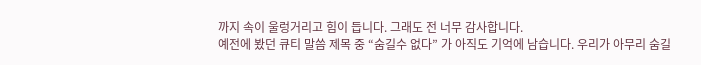까지 속이 울렁거리고 힘이 듭니다. 그래도 전 너무 감사합니다.
예전에 봤던 큐티 말씀 제목 중 “숨길수 없다” 가 아직도 기억에 남습니다. 우리가 아무리 숨길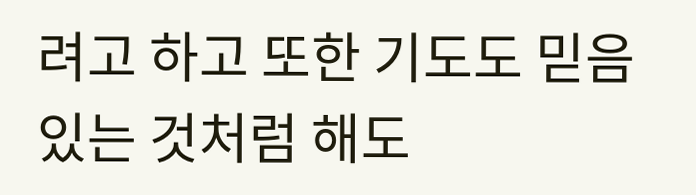려고 하고 또한 기도도 믿음 있는 것처럼 해도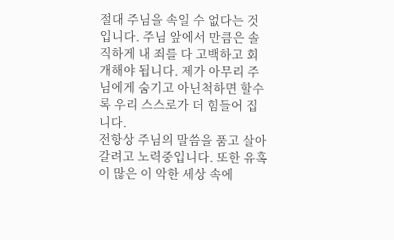절대 주님을 속일 수 없다는 것입니다. 주님 앞에서 만큼은 솔직하게 내 죄를 다 고백하고 회개해야 됩니다. 제가 아무리 주님에게 숨기고 아닌척하면 할수록 우리 스스로가 더 힘들어 집니다.
전항상 주님의 말씀을 품고 살아 갈려고 노력중입니다. 또한 유혹이 많은 이 악한 세상 속에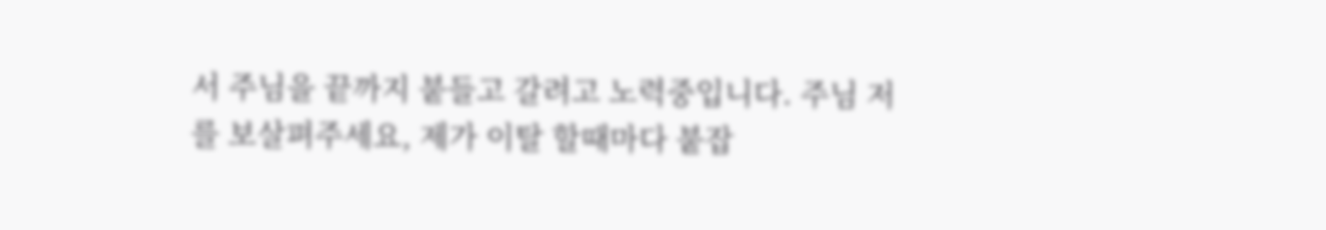서 주님을 끝까지 붙들고 갈려고 노력중입니다. 주님 저를 보살펴주세요, 제가 이탈 할때마다 붙잡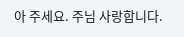아 주세요. 주님 사랑합니다.